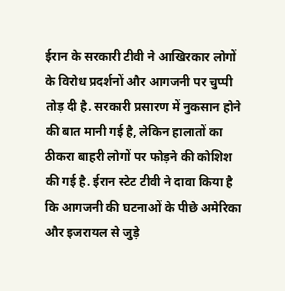ईरान के सरकारी टीवी ने आखिरकार लोगों के विरोध प्रदर्शनों और आगजनी पर चुप्पी तोड़ दी है. सरकारी प्रसारण में नुकसान होने की बात मानी गई है, लेकिन हालातों का ठीकरा बाहरी लोगों पर फोड़ने की कोशिश की गई है. ईरान स्टेट टीवी ने दावा किया है कि आगजनी की घटनाओं के पीछे अमेरिका और इजरायल से जुड़े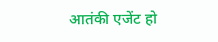आतंकी एजेंट हो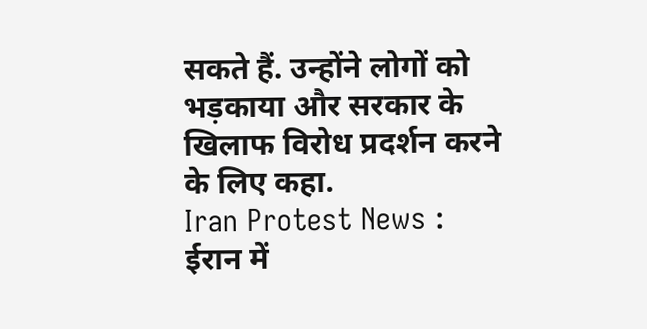सकते हैं. उन्होंने लोगों को भड़काया और सरकार के खिलाफ विरोध प्रदर्शन करने के लिए कहा.
Iran Protest News : ईरान में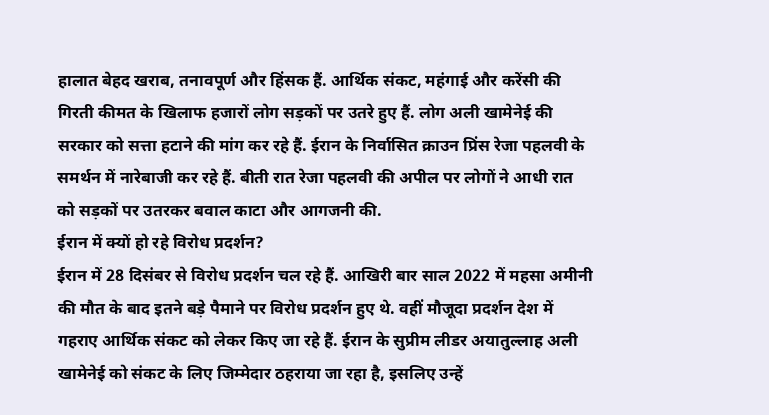हालात बेहद खराब, तनावपूर्ण और हिंसक हैं. आर्थिक संकट, महंगाई और करेंसी की गिरती कीमत के खिलाफ हजारों लोग सड़कों पर उतरे हुए हैं. लोग अली खामेनेई की सरकार को सत्ता हटाने की मांग कर रहे हैं. ईरान के निर्वासित क्राउन प्रिंस रेजा पहलवी के समर्थन में नारेबाजी कर रहे हैं. बीती रात रेजा पहलवी की अपील पर लोगों ने आधी रात को सड़कों पर उतरकर बवाल काटा और आगजनी की.
ईरान में क्यों हो रहे विरोध प्रदर्शन?
ईरान में 28 दिसंबर से विरोध प्रदर्शन चल रहे हैं. आखिरी बार साल 2022 में महसा अमीनी की मौत के बाद इतने बड़े पैमाने पर विरोध प्रदर्शन हुए थे. वहीं मौजूदा प्रदर्शन देश में गहराए आर्थिक संकट को लेकर किए जा रहे हैं. ईरान के सुप्रीम लीडर अयातुल्लाह अली खामेनेई को संकट के लिए जिम्मेदार ठहराया जा रहा है, इसलिए उन्हें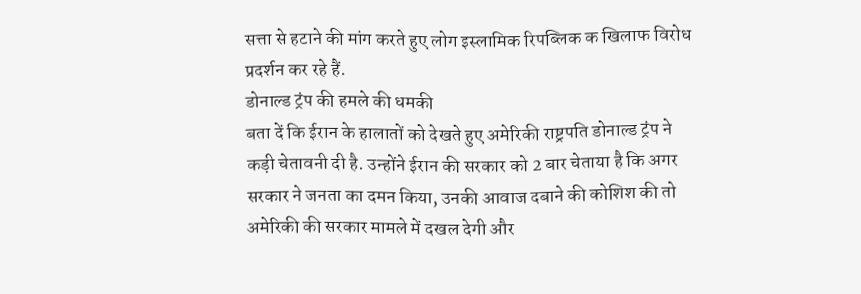सत्ता से हटाने की मांग करते हुए लोग इस्लामिक रिपब्लिक क खिलाफ विरोध प्रदर्शन कर रहे हैं.
डोनाल्ड ट्रंप की हमले की धमकी
बता दें कि ईरान के हालातों को देखते हुए अमेरिकी राष्ट्रपति डोनाल्ड ट्रंप ने कड़ी चेतावनी दी है. उन्होंने ईरान की सरकार को 2 बार चेताया है कि अगर सरकार ने जनता का दमन किया, उनकी आवाज दबाने की कोशिश की तो अमेरिकी की सरकार मामले में दखल देगी और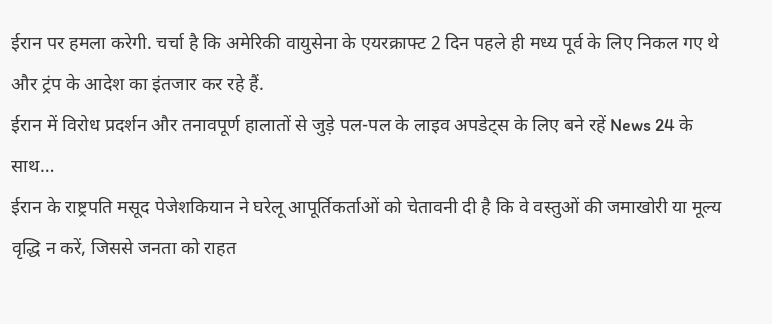ईरान पर हमला करेगी. चर्चा है कि अमेरिकी वायुसेना के एयरक्राफ्ट 2 दिन पहले ही मध्य पूर्व के लिए निकल गए थे और ट्रंप के आदेश का इंतजार कर रहे हैं.
ईरान में विरोध प्रदर्शन और तनावपूर्ण हालातों से जुड़े पल-पल के लाइव अपडेट्स के लिए बने रहें News 24 के साथ…
ईरान के राष्ट्रपति मसूद पेजेशकियान ने घरेलू आपूर्तिकर्ताओं को चेतावनी दी है कि वे वस्तुओं की जमाखोरी या मूल्य वृद्धि न करें, जिससे जनता को राहत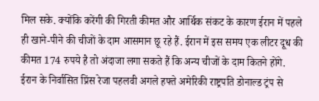मिल सके. क्योंकि करेंगी की गिरती कीमत और आर्थिक संकट के कारण ईरान में पहले ही खाने-पीने की चीजों के दाम आसमान छू रहे हैं. ईरान में इस समय एक लीटर दूध की कीमत 174 रुपये है तो अंदाजा लगा सकते हैं कि अन्य चीजों के दाम कितने होंगे.
ईरान के निर्वासित प्रिंस रेजा पहलवी अगले हफ्ते अमेरिकी राष्ट्रपति डोनाल्ड ट्रंप से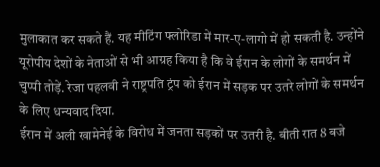मुलाकात कर सकते हैं. यह मीटिंग फ्लोरिडा में मार-ए-लागो में हो सकती है. उन्होंने यूरोपीय देशों के नेताओं से भी आग्रह किया है कि वे ईरान के लोगों के समर्थन में चुप्पी तोड़ें. रेजा पहलवी ने राष्ट्रपति ट्रंप को ईरान में सड़क पर उतरे लोगों के समर्थन के लिए धन्यवाद दिया.
ईरान में अली खामेनेई के विरोध में जनता सड़कों पर उतरी है. बीती रात 8 बजे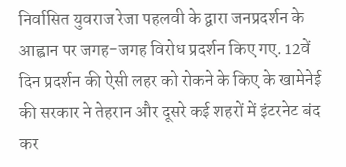निर्वासित युवराज रेजा पहलवी के द्वारा जनप्रदर्शन के आह्वान पर जगह-जगह विरोध प्रदर्शन किए गए. 12वें दिन प्रदर्शन की ऐसी लहर को रोकने के किए के खामेनेई की सरकार ने तेहरान और दूसरे कई शहरों में इंटरनेट बंद कर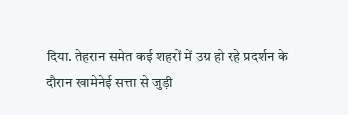दिया. तेहरान समेत कई शहरों में उग्र हो रहे प्रदर्शन के दौरान खामेनेई सत्ता से जुड़ी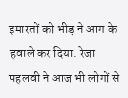इमारतों को भीड़ ने आग के हवाले कर दिया. रेजा पहलवी ने आज भी लोगों से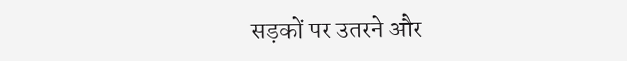सड़कों पर उतरने और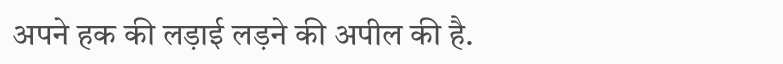अपने हक की लड़ाई लड़ने की अपील की है.